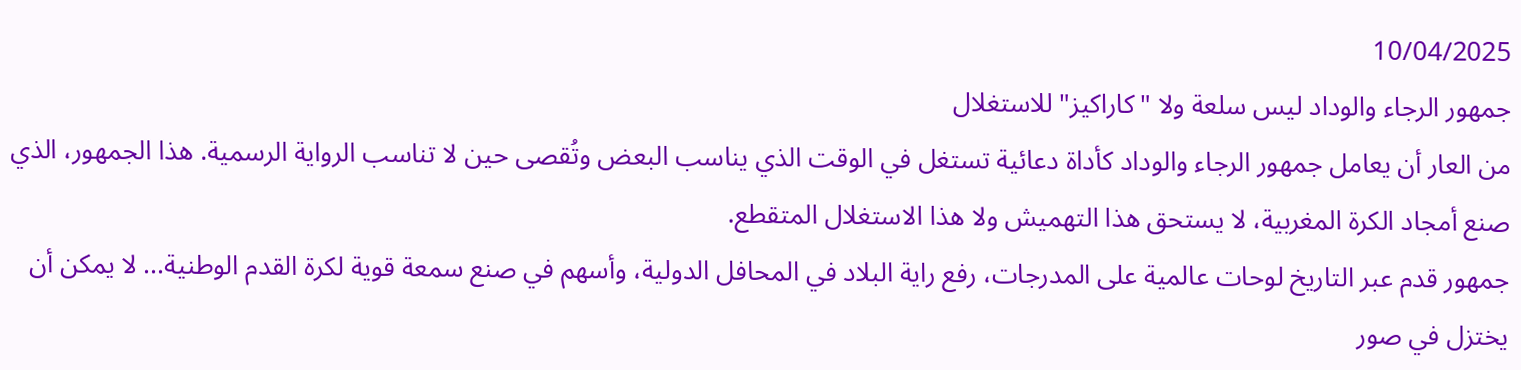10/04/2025
جمهور الرجاء والوداد ليس سلعة ولا "كاراكيز" للاستغلال
من العار أن يعامل جمهور الرجاء والوداد كأداة دعائية تستغل في الوقت الذي يناسب البعض وتُقصى حين لا تناسب الرواية الرسمية. هذا الجمهور، الذي صنع أمجاد الكرة المغربية، لا يستحق هذا التهميش ولا هذا الاستغلال المتقطع.
جمهور قدم عبر التاريخ لوحات عالمية على المدرجات، رفع راية البلاد في المحافل الدولية، وأسهم في صنع سمعة قوية لكرة القدم الوطنية... لا يمكن أن يختزل في صور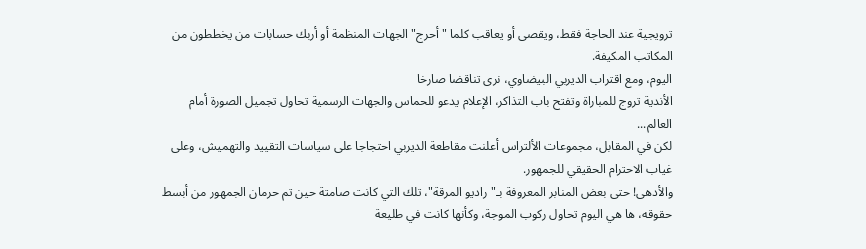ترويجية عند الحاجة فقط، ويقصى أو يعاقب كلما "أحرج" الجهات المنظمة أو أربك حسابات من يخططون من المكاتب المكيفة.
اليوم، ومع اقتراب الديربي البيضاوي، نرى تناقضا صارخا
الأندية تروج للمباراة وتفتح باب التذاكر، الإعلام يدعو للحماس والجهات الرسمية تحاول تجميل الصورة أمام العالم...
لكن في المقابل، مجموعات الألتراس أعلنت مقاطعة الديربي احتجاجا على سياسات التقييد والتهميش، وعلى غياب الاحترام الحقيقي للجمهور.
والأدهى! حتى بعض المنابر المعروفة بـ"راديو المرقة"، تلك التي كانت صامتة حين تم حرمان الجمهور من أبسط حقوقه، ها هي اليوم تحاول ركوب الموجة، وكأنها كانت في طليعة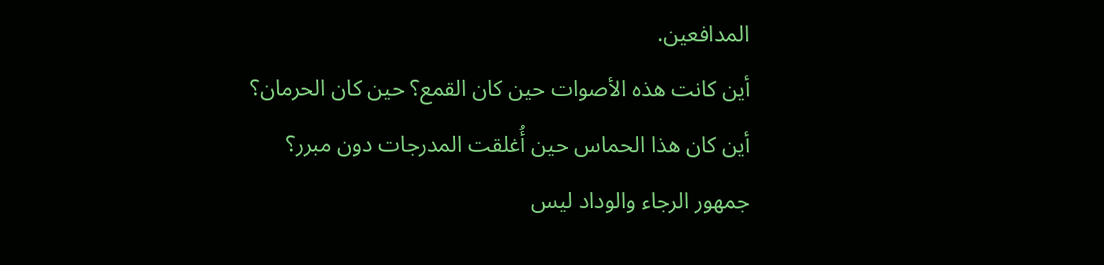المدافعين.
أين كانت هذه الأصوات حين كان القمع؟ حين كان الحرمان؟
أين كان هذا الحماس حين أُغلقت المدرجات دون مبرر؟
جمهور الرجاء والوداد ليس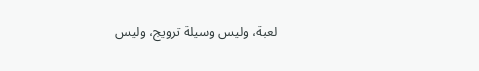لعبة، وليس وسيلة ترويج، وليس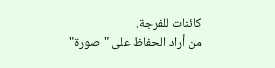كائنات للفرجة.
من أراد الحفاظ على "صورة"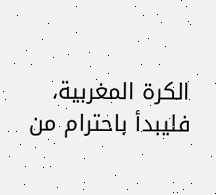الكرة المغربية، فليبدأ باحترام من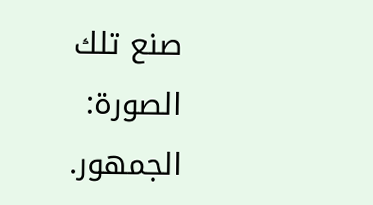صنع تلك الصورة: الجمهور.